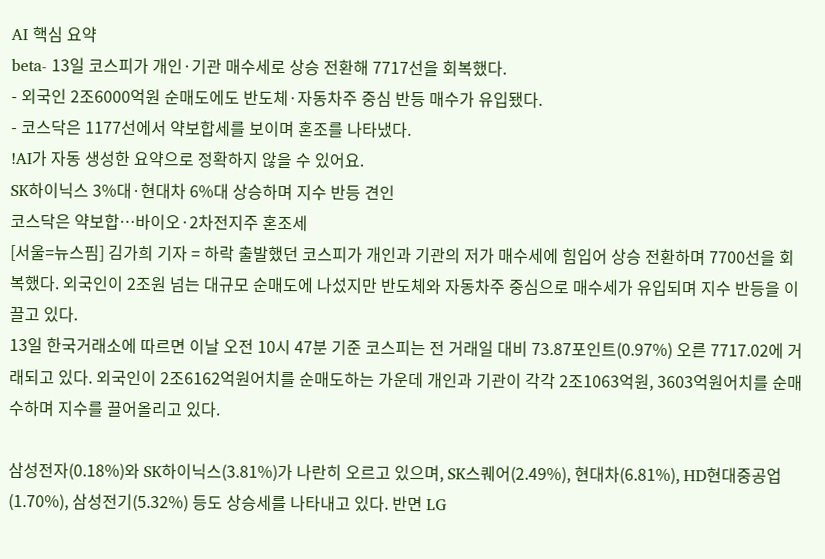AI 핵심 요약
beta- 13일 코스피가 개인·기관 매수세로 상승 전환해 7717선을 회복했다.
- 외국인 2조6000억원 순매도에도 반도체·자동차주 중심 반등 매수가 유입됐다.
- 코스닥은 1177선에서 약보합세를 보이며 혼조를 나타냈다.
!AI가 자동 생성한 요약으로 정확하지 않을 수 있어요.
SK하이닉스 3%대·현대차 6%대 상승하며 지수 반등 견인
코스닥은 약보합…바이오·2차전지주 혼조세
[서울=뉴스핌] 김가희 기자 = 하락 출발했던 코스피가 개인과 기관의 저가 매수세에 힘입어 상승 전환하며 7700선을 회복했다. 외국인이 2조원 넘는 대규모 순매도에 나섰지만 반도체와 자동차주 중심으로 매수세가 유입되며 지수 반등을 이끌고 있다.
13일 한국거래소에 따르면 이날 오전 10시 47분 기준 코스피는 전 거래일 대비 73.87포인트(0.97%) 오른 7717.02에 거래되고 있다. 외국인이 2조6162억원어치를 순매도하는 가운데 개인과 기관이 각각 2조1063억원, 3603억원어치를 순매수하며 지수를 끌어올리고 있다.

삼성전자(0.18%)와 SK하이닉스(3.81%)가 나란히 오르고 있으며, SK스퀘어(2.49%), 현대차(6.81%), HD현대중공업(1.70%), 삼성전기(5.32%) 등도 상승세를 나타내고 있다. 반면 LG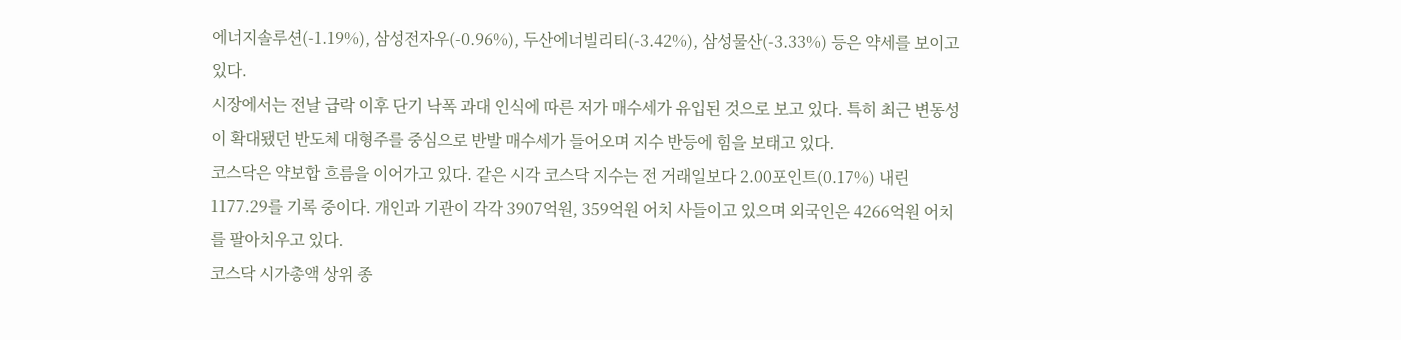에너지솔루션(-1.19%), 삼성전자우(-0.96%), 두산에너빌리티(-3.42%), 삼성물산(-3.33%) 등은 약세를 보이고 있다.
시장에서는 전날 급락 이후 단기 낙폭 과대 인식에 따른 저가 매수세가 유입된 것으로 보고 있다. 특히 최근 변동성이 확대됐던 반도체 대형주를 중심으로 반발 매수세가 들어오며 지수 반등에 힘을 보태고 있다.
코스닥은 약보합 흐름을 이어가고 있다. 같은 시각 코스닥 지수는 전 거래일보다 2.00포인트(0.17%) 내린 1177.29를 기록 중이다. 개인과 기관이 각각 3907억원, 359억원 어치 사들이고 있으며 외국인은 4266억원 어치를 팔아치우고 있다.
코스닥 시가총액 상위 종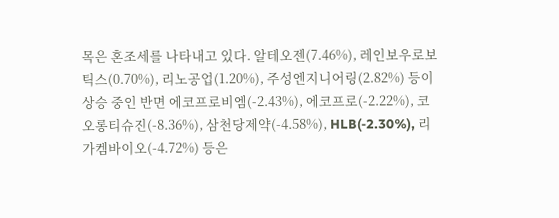목은 혼조세를 나타내고 있다. 알테오젠(7.46%), 레인보우로보틱스(0.70%), 리노공업(1.20%), 주성엔지니어링(2.82%) 등이 상승 중인 반면 에코프로비엠(-2.43%), 에코프로(-2.22%), 코오롱티슈진(-8.36%), 삼천당제약(-4.58%), HLB(-2.30%), 리가켐바이오(-4.72%) 등은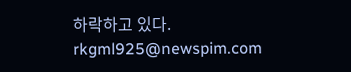하락하고 있다.
rkgml925@newspim.com